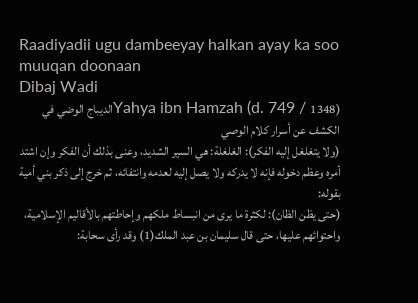Raadiyadii ugu dambeeyay halkan ayay ka soo muuqan doonaan
Dibaj Wadi
Yahya ibn Hamzah (d. 749 / 1348)الديباج الوضي في الكشف عن أسرار كلام الوصي
(ولا يتغلغل إليه الفكر): الغلغلة: هي السير الشديد، وعنى بذلك أن الفكر وإن اشتد أمره وعظم دخوله فإنه لا يدركه ولا يصل إليه لعدمه وانتفائه، ثم خرج إلى ذكر بني أمية بقوله:
(حتى يظن الظان): لكثرة ما يرى من انبساط ملكهم وإحاطتهم بالأقاليم الإسلامية، واحتوائهم عليها، حتى قال سليمان بن عبد الملك(1) وقد رأى سحابة: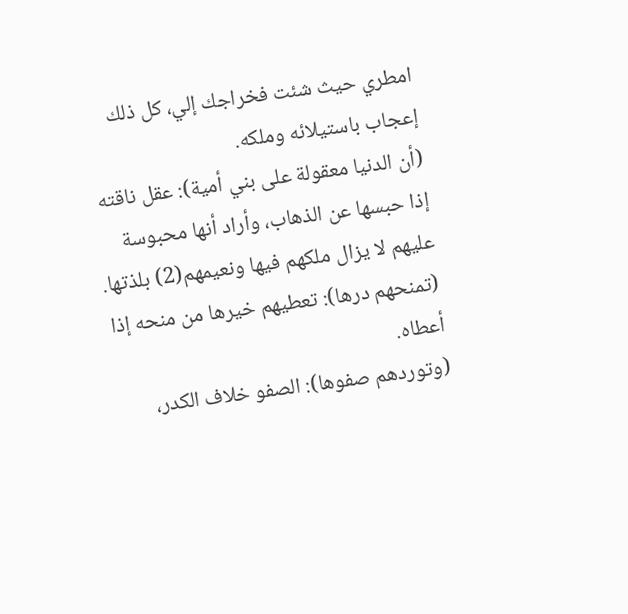امطري حيث شئت فخراجك إلي، كل ذلك إعجاب باستيلائه وملكه.
(أن الدنيا معقولة على بني أمية): عقل ناقته إذا حبسها عن الذهاب، وأراد أنها محبوسة عليهم لا يزال ملكهم فيها ونعيمهم(2) بلذتها.
(تمنحهم درها): تعطيهم خيرها من منحه إذا أعطاه.
(وتوردهم صفوها): الصفو خلاف الكدر،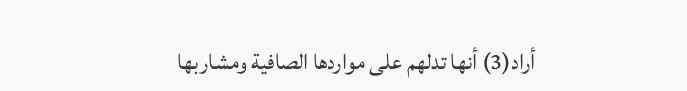أراد(3) أنها تدلهم على مواردها الصافية ومشاربها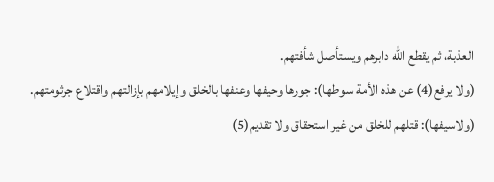العذبة، ثم يقطع الله دابرهم ويستأصل شأفتهم.
(ولا يرفع(4) عن هذه الأمة سوطها): جورها وحيفها وعنفها بالخلق وإيلامهم بإزالتهم واقتلاع جرثومتهم.
(ولاسيفها): قتلهم للخلق من غير استحقاق ولا تقديم(5)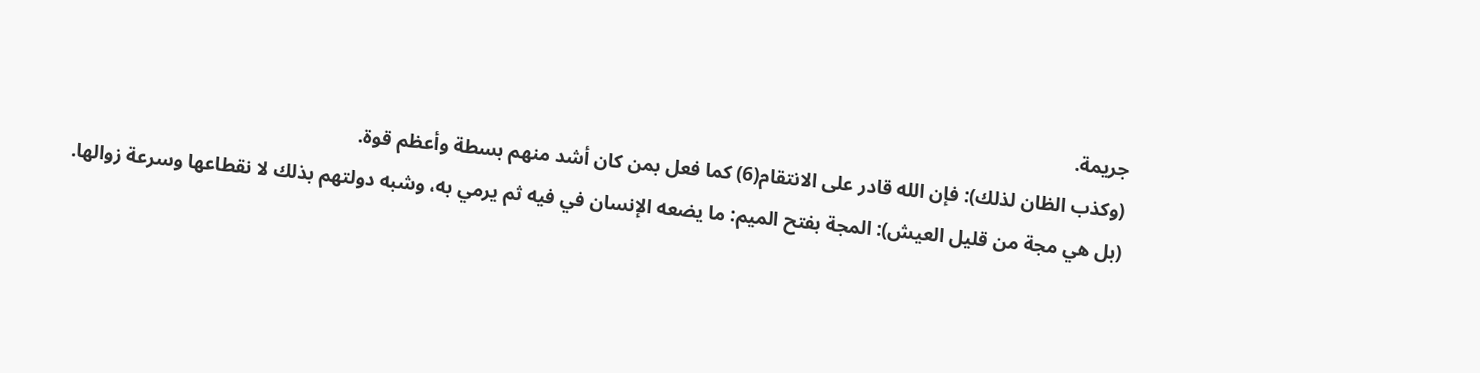جريمة.
(وكذب الظان لذلك): فإن الله قادر على الانتقام(6) كما فعل بمن كان أشد منهم بسطة وأعظم قوة.
(بل هي مجة من قليل العيش): المجة بفتح الميم: ما يضعه الإنسان في فيه ثم يرمي به، وشبه دولتهم بذلك لا نقطاعها وسرعة زوالها.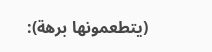(يتطعمونها برهة):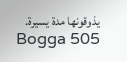يذوقونها مدة يسيرة.
Bogga 505